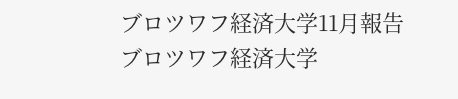ブロツワフ経済大学11月報告
ブロツワフ経済大学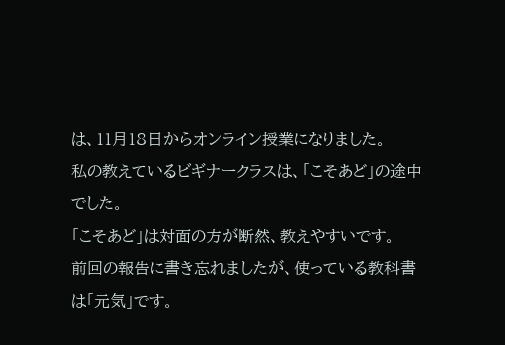は、11月18日からオンライン授業になりました。
私の教えているビギナークラスは、「こそあど」の途中でした。
「こそあど」は対面の方が断然、教えやすいです。
前回の報告に書き忘れましたが、使っている教科書は「元気」です。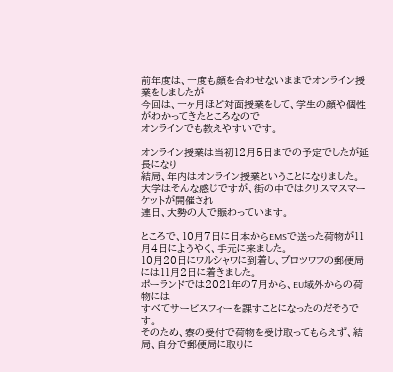前年度は、一度も顔を合わせないままでオンライン授業をしましたが
今回は、一ヶ月ほど対面授業をして、学生の顔や個性がわかってきたところなので
オンラインでも教えやすいです。

オンライン授業は当初12月5日までの予定でしたが延長になり
結局、年内はオンライン授業ということになりました。
大学はそんな感じですが、街の中ではクリスマスマーケットが開催され
連日、大勢の人で賑わっています。

ところで、10月7日に日本からEMSで送った荷物が11月4日にようやく、手元に来ました。
10月20日にワルシャワに到着し、ブロツワフの郵便局には11月2日に着きました。
ポーランドでは2021年の7月から、EU域外からの荷物には
すべてサービスフィーを課すことになったのだそうです。
そのため、寮の受付で荷物を受け取ってもらえず、結局、自分で郵便局に取りに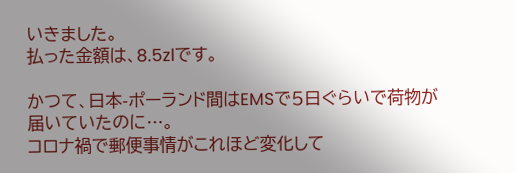いきました。
払った金額は、8.5zlです。

かつて、日本-ポーランド間はEMSで5日ぐらいで荷物が届いていたのに…。
コロナ禍で郵便事情がこれほど変化して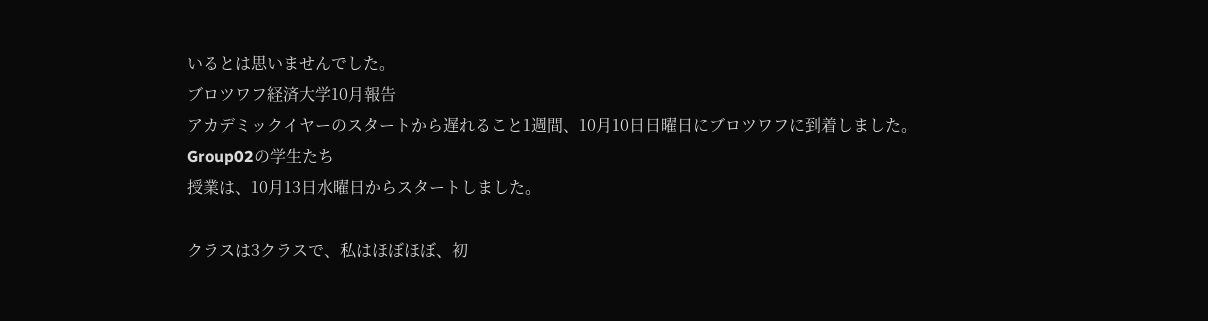いるとは思いませんでした。
ブロツワフ経済大学10月報告
アカデミックイヤーのスタートから遅れること1週間、10月10日日曜日にブロツワフに到着しました。
Group02の学生たち
授業は、10月13日水曜日からスタートしました。

クラスは3クラスで、私はほぼほぼ、初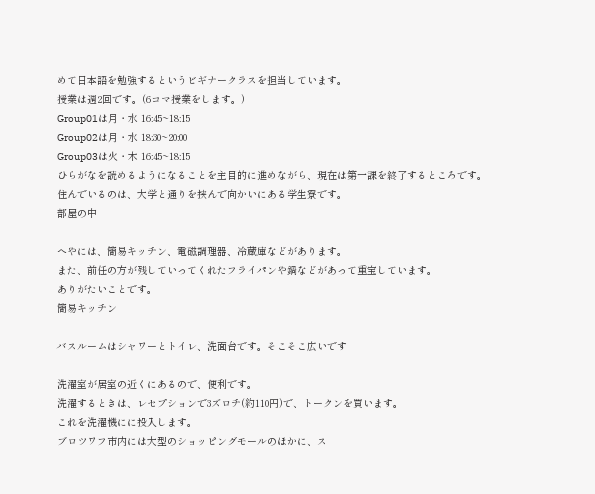めて日本語を勉強するというビギナークラスを担当しています。
授業は週2回です。(6コマ授業をします。)
Group01は月・水 16:45~18:15
Group02は月・水 18:30~20:00
Group03は火・木 16:45~18:15
ひらがなを読めるようになることを主目的に進めながら、現在は第一課を終了するところです。
住んでいるのは、大学と通りを挟んで向かいにある学生寮です。
部屋の中

へやには、簡易キッチン、電磁調理器、冷蔵庫などがあります。
また、前任の方が残していってくれたフライパンや鍋などがあって重宝しています。
ありがたいことです。
簡易キッチン

バスルームはシャワーとトイレ、洗面台です。そこそこ広いです

洗濯室が居室の近くにあるので、便利です。
洗濯するときは、レセプションで3ズロチ(約110円)で、トークンを買います。
これを洗濯機にに投入します。
ブロツワフ市内には大型のショッピングモールのほかに、ス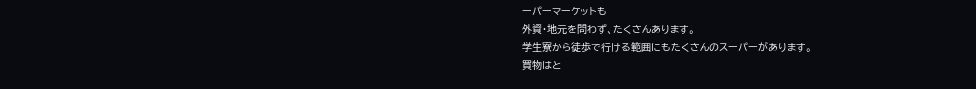ーパーマーケットも
外資・地元を問わず、たくさんあります。
学生寮から徒歩で行ける範囲にもたくさんのスーパーがあります。
買物はと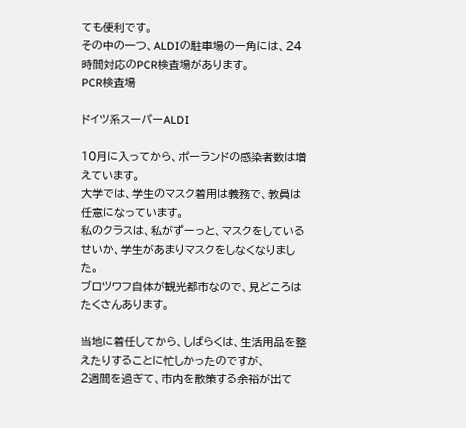ても便利です。
その中の一つ、ALDIの駐車場の一角には、24時間対応のPCR検査場があります。
PCR検査場

ドイツ系スーパーALDI

10月に入ってから、ポーランドの感染者数は増えています。
大学では、学生のマスク着用は義務で、教員は任意になっています。
私のクラスは、私がずーっと、マスクをしているせいか、学生があまりマスクをしなくなりました。
ブロツワフ自体が観光都市なので、見どころはたくさんあります。

当地に着任してから、しばらくは、生活用品を整えたりすることに忙しかったのですが、
2週間を過ぎて、市内を散策する余裕が出て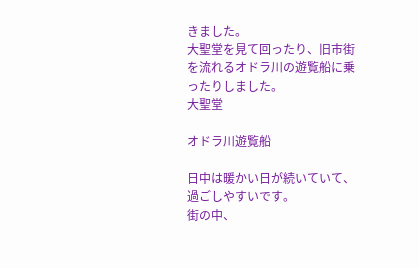きました。
大聖堂を見て回ったり、旧市街を流れるオドラ川の遊覧船に乗ったりしました。
大聖堂

オドラ川遊覧船

日中は暖かい日が続いていて、過ごしやすいです。
街の中、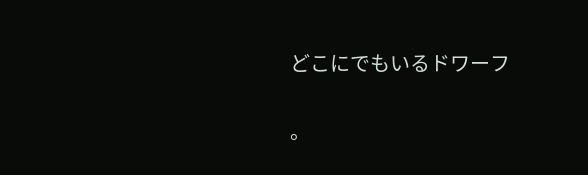どこにでもいるドワーフ

。